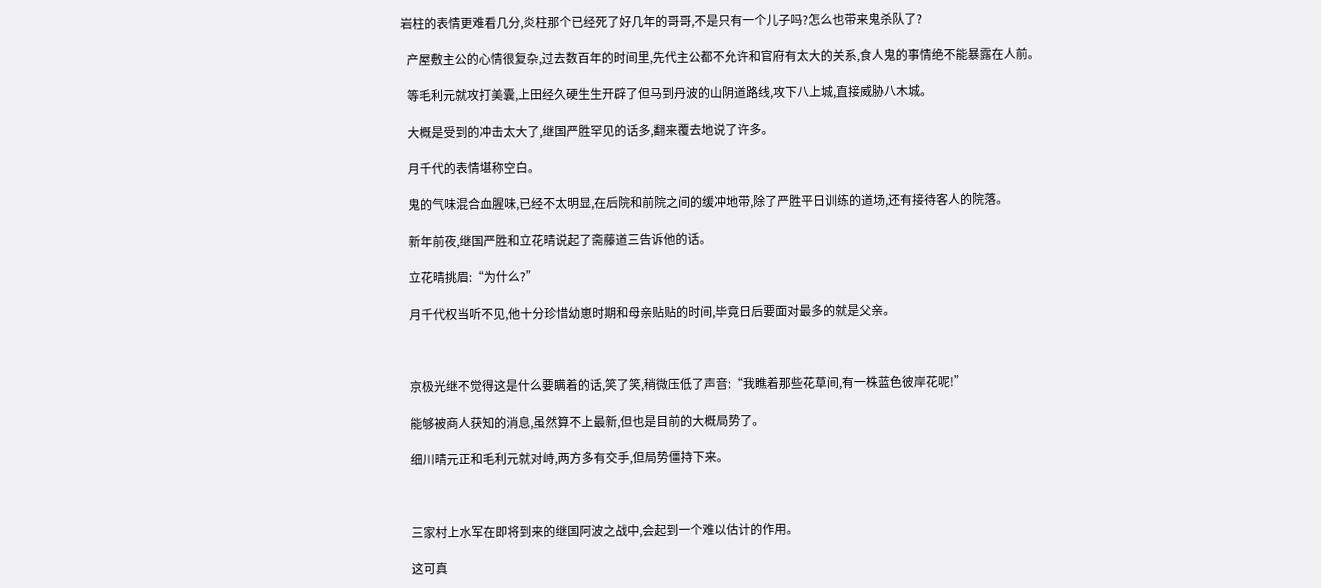岩柱的表情更难看几分,炎柱那个已经死了好几年的哥哥,不是只有一个儿子吗?怎么也带来鬼杀队了?

  产屋敷主公的心情很复杂,过去数百年的时间里,先代主公都不允许和官府有太大的关系,食人鬼的事情绝不能暴露在人前。

  等毛利元就攻打美囊,上田经久硬生生开辟了但马到丹波的山阴道路线,攻下八上城,直接威胁八木城。

  大概是受到的冲击太大了,继国严胜罕见的话多,翻来覆去地说了许多。

  月千代的表情堪称空白。

  鬼的气味混合血腥味,已经不太明显,在后院和前院之间的缓冲地带,除了严胜平日训练的道场,还有接待客人的院落。

  新年前夜,继国严胜和立花晴说起了斋藤道三告诉他的话。

  立花晴挑眉:“为什么?”

  月千代权当听不见,他十分珍惜幼崽时期和母亲贴贴的时间,毕竟日后要面对最多的就是父亲。



  京极光继不觉得这是什么要瞒着的话,笑了笑,稍微压低了声音:“我瞧着那些花草间,有一株蓝色彼岸花呢!”

  能够被商人获知的消息,虽然算不上最新,但也是目前的大概局势了。

  细川晴元正和毛利元就对峙,两方多有交手,但局势僵持下来。



  三家村上水军在即将到来的继国阿波之战中,会起到一个难以估计的作用。

  这可真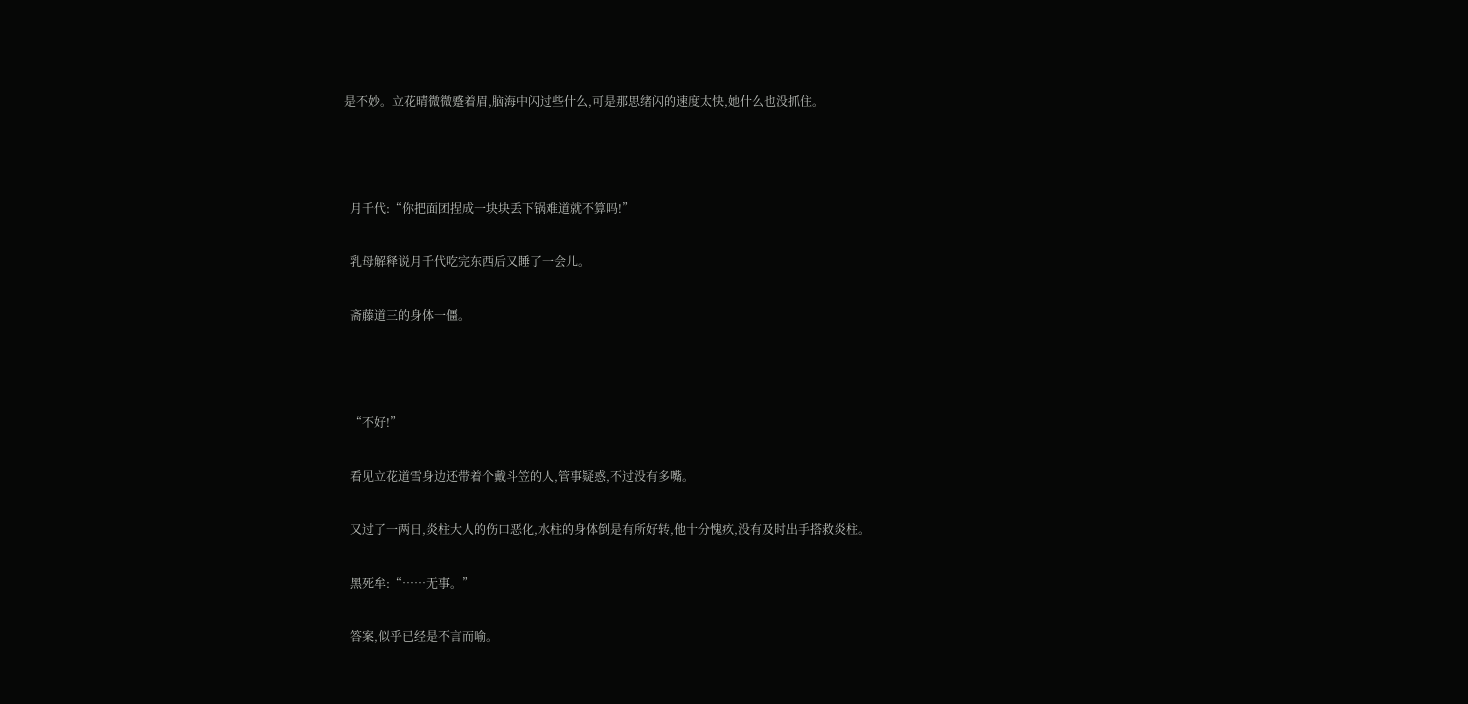是不妙。立花晴微微蹙着眉,脑海中闪过些什么,可是那思绪闪的速度太快,她什么也没抓住。



  月千代:“你把面团捏成一块块丢下锅难道就不算吗!”

  乳母解释说月千代吃完东西后又睡了一会儿。

  斋藤道三的身体一僵。



  “不好!”

  看见立花道雪身边还带着个戴斗笠的人,管事疑惑,不过没有多嘴。

  又过了一两日,炎柱大人的伤口恶化,水柱的身体倒是有所好转,他十分愧疚,没有及时出手搭救炎柱。

  黑死牟:“……无事。”

  答案,似乎已经是不言而喻。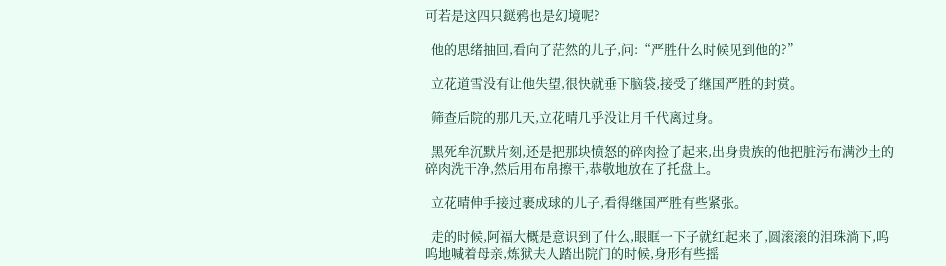可若是这四只鎹鸦也是幻境呢?

  他的思绪抽回,看向了茫然的儿子,问:“严胜什么时候见到他的?”

  立花道雪没有让他失望,很快就垂下脑袋,接受了继国严胜的封赏。

  筛查后院的那几天,立花晴几乎没让月千代离过身。

  黑死牟沉默片刻,还是把那块愤怒的碎肉捡了起来,出身贵族的他把脏污布满沙土的碎肉洗干净,然后用布帛擦干,恭敬地放在了托盘上。

  立花晴伸手接过裹成球的儿子,看得继国严胜有些紧张。

  走的时候,阿福大概是意识到了什么,眼眶一下子就红起来了,圆滚滚的泪珠淌下,呜呜地喊着母亲,炼狱夫人踏出院门的时候,身形有些摇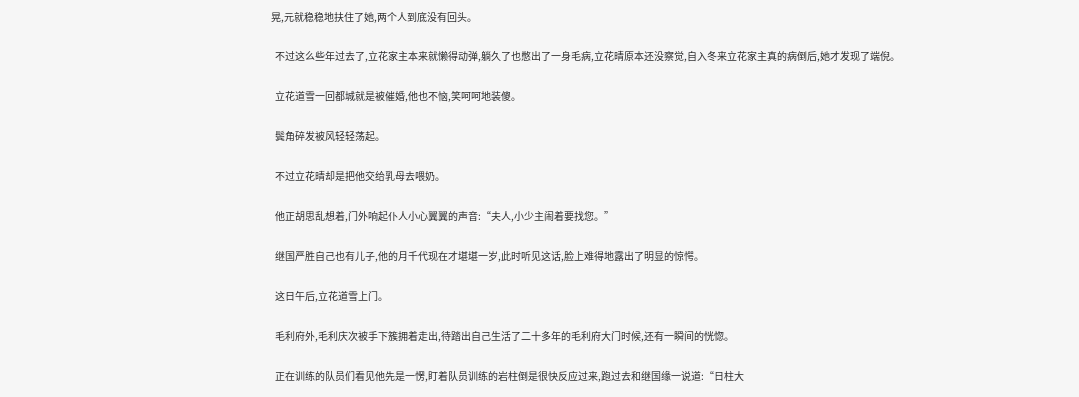晃,元就稳稳地扶住了她,两个人到底没有回头。

  不过这么些年过去了,立花家主本来就懒得动弹,躺久了也憋出了一身毛病,立花晴原本还没察觉,自入冬来立花家主真的病倒后,她才发现了端倪。

  立花道雪一回都城就是被催婚,他也不恼,笑呵呵地装傻。

  鬓角碎发被风轻轻荡起。

  不过立花晴却是把他交给乳母去喂奶。

  他正胡思乱想着,门外响起仆人小心翼翼的声音:“夫人,小少主闹着要找您。”

  继国严胜自己也有儿子,他的月千代现在才堪堪一岁,此时听见这话,脸上难得地露出了明显的惊愕。

  这日午后,立花道雪上门。

  毛利府外,毛利庆次被手下簇拥着走出,待踏出自己生活了二十多年的毛利府大门时候,还有一瞬间的恍惚。

  正在训练的队员们看见他先是一愣,盯着队员训练的岩柱倒是很快反应过来,跑过去和继国缘一说道:“日柱大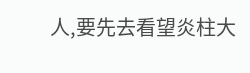人,要先去看望炎柱大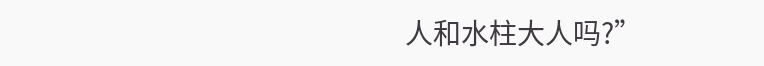人和水柱大人吗?”